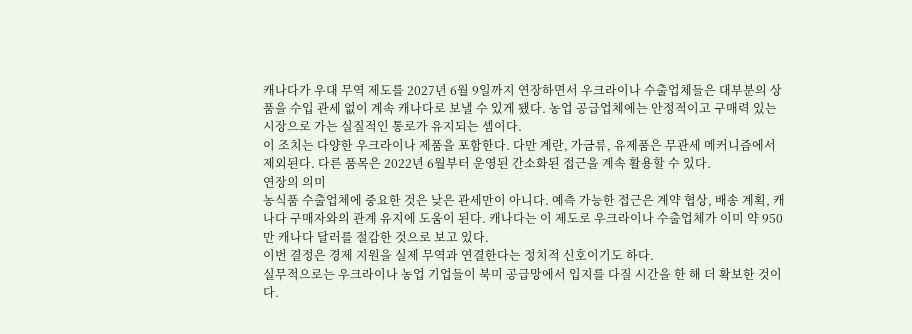캐나다가 우대 무역 제도를 2027년 6월 9일까지 연장하면서 우크라이나 수출업체들은 대부분의 상품을 수입 관세 없이 계속 캐나다로 보낼 수 있게 됐다. 농업 공급업체에는 안정적이고 구매력 있는 시장으로 가는 실질적인 통로가 유지되는 셈이다.
이 조치는 다양한 우크라이나 제품을 포함한다. 다만 계란, 가금류, 유제품은 무관세 메커니즘에서 제외된다. 다른 품목은 2022년 6월부터 운영된 간소화된 접근을 계속 활용할 수 있다.
연장의 의미
농식품 수출업체에 중요한 것은 낮은 관세만이 아니다. 예측 가능한 접근은 계약 협상, 배송 계획, 캐나다 구매자와의 관계 유지에 도움이 된다. 캐나다는 이 제도로 우크라이나 수출업체가 이미 약 950만 캐나다 달러를 절감한 것으로 보고 있다.
이번 결정은 경제 지원을 실제 무역과 연결한다는 정치적 신호이기도 하다.
실무적으로는 우크라이나 농업 기업들이 북미 공급망에서 입지를 다질 시간을 한 해 더 확보한 것이다.